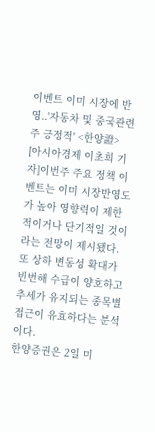이벤트 이미 시장에 반영..'자동차 및 중국관련주 긍정적' <한양證>
[아시아경제 이초희 기자]이번주 주요 정책 이벤트는 이미 시장반영도가 높아 영향력이 제한적이거나 단기적일 것이라는 전망이 제시됐다.
또 상하 변동성 확대가 빈번해 수급이 양호하고 추세가 유지되는 종목별 접근이 유효하다는 분석이다.
한양증권은 2일 미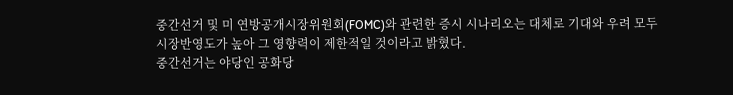중간선거 및 미 연방공개시장위원회(FOMC)와 관련한 증시 시나리오는 대체로 기대와 우려 모두 시장반영도가 높아 그 영향력이 제한적일 것이라고 밝혔다.
중간선거는 야당인 공화당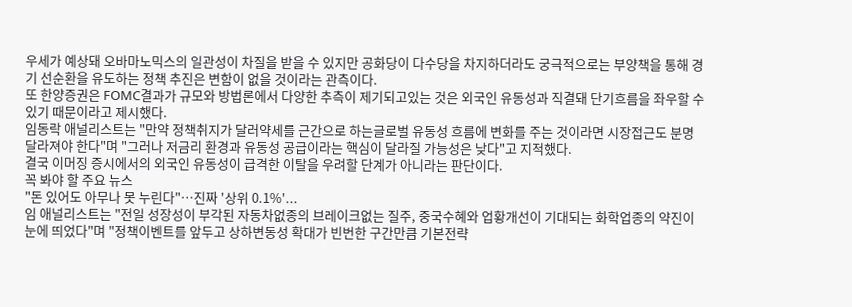우세가 예상돼 오바마노믹스의 일관성이 차질을 받을 수 있지만 공화당이 다수당을 차지하더라도 궁극적으로는 부양책을 통해 경기 선순환을 유도하는 정책 추진은 변함이 없을 것이라는 관측이다.
또 한양증권은 FOMC결과가 규모와 방법론에서 다양한 추측이 제기되고있는 것은 외국인 유동성과 직결돼 단기흐름을 좌우할 수 있기 때문이라고 제시했다.
임동락 애널리스트는 "만약 정책취지가 달러약세를 근간으로 하는글로벌 유동성 흐름에 변화를 주는 것이라면 시장접근도 분명 달라져야 한다"며 "그러나 저금리 환경과 유동성 공급이라는 핵심이 달라질 가능성은 낮다"고 지적했다.
결국 이머징 증시에서의 외국인 유동성이 급격한 이탈을 우려할 단계가 아니라는 판단이다.
꼭 봐야 할 주요 뉴스
"돈 있어도 아무나 못 누린다"…진짜 '상위 0.1%'...
임 애널리스트는 "전일 성장성이 부각된 자동차없종의 브레이크없는 질주, 중국수혜와 업황개선이 기대되는 화학업종의 약진이 눈에 띄었다"며 "정책이벤트를 앞두고 상하변동성 확대가 빈번한 구간만큼 기본전략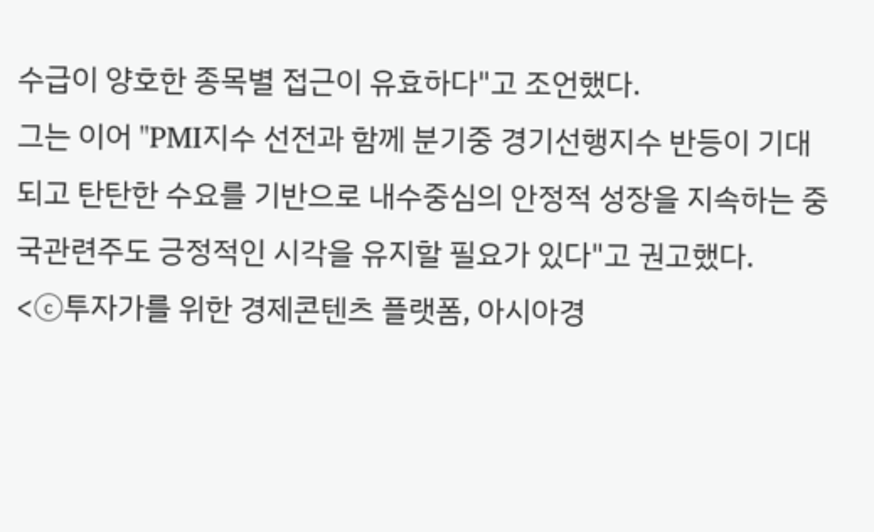수급이 양호한 종목별 접근이 유효하다"고 조언했다.
그는 이어 "PMI지수 선전과 함께 분기중 경기선행지수 반등이 기대되고 탄탄한 수요를 기반으로 내수중심의 안정적 성장을 지속하는 중국관련주도 긍정적인 시각을 유지할 필요가 있다"고 권고했다.
<ⓒ투자가를 위한 경제콘텐츠 플랫폼, 아시아경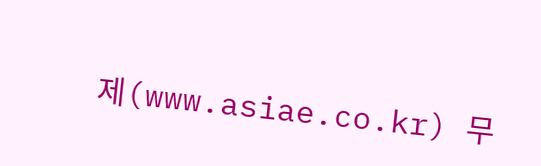제(www.asiae.co.kr) 무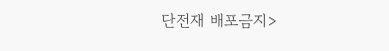단전재 배포금지>